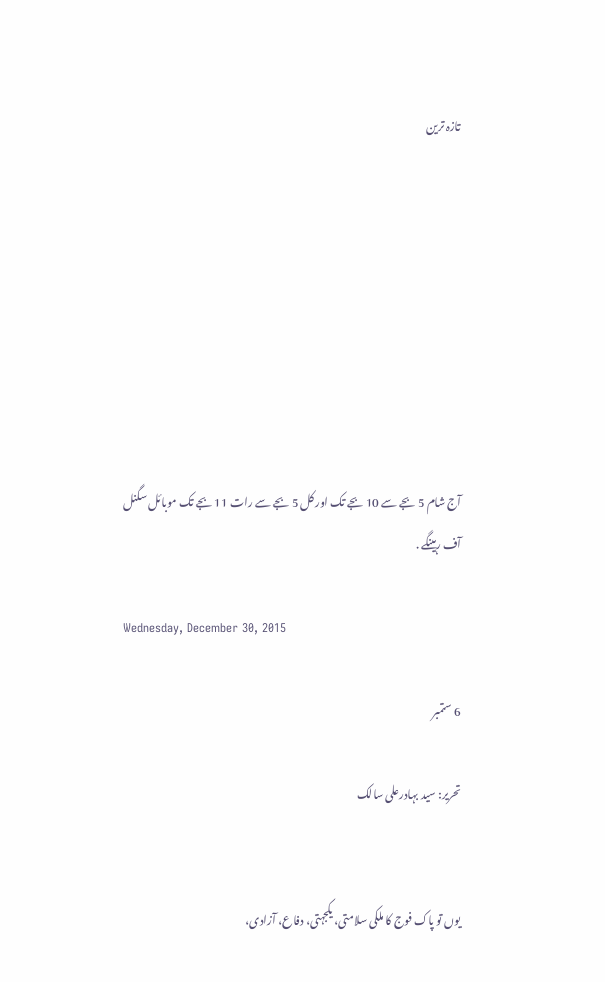تازہ ترین








آج شام 5 بجے سے 10 بجے تک اور کل 5 بجے سے رات 11 بجے تک موبائل سگنل آف رہینگے .

Wednesday, December 30, 2015

6 ستمبر

تحریر: سید بہادرعلی سالک


یوں تو پاک فوج کا ملکی سلامتی، یکجہتی، دفاع، آزادی،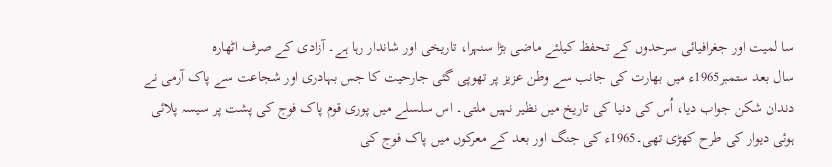سا لمیت اور جغرافیائی سرحدوں کے تحفظ کیلئے ماضی بڑا سنہرا، تاریخی اور شاندار رہا ہے۔ آزادی کے صرف اٹھارہ
سال بعد ستمبر1965ء میں بھارت کی جانب سے وطن عزیز پر تھوپی گئی جارحیت کا جس بہادری اور شجاعت سے پاک آرمی نے دندان شکن جواب دیا، اُس کی دنیا کی تاریخ میں نظیر نہیں ملتی۔ اس سلسلے میں پوری قوم پاک فوج کی پشت پر سیسہ پلائی ہوئی دیوار کی طرح کھڑی تھی۔1965ء کی جنگ اور بعد کے معرکوں میں پاک فوج کی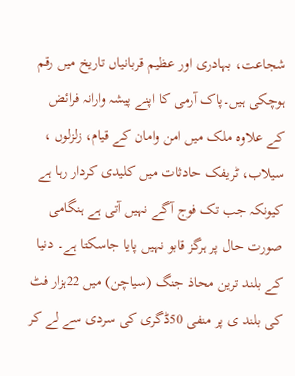شجاعت، بہادری اور عظیم قربانیاں تاریخ میں رقم ہوچکی ہیں۔پاک آرمی کا اپنے پیشہ وارانہ فرائض کے علاوہ ملک میں امن وامان کے قیام، زلزلوں ، سیلاب، ٹریفک حادثات میں کلیدی کردار رہا ہے کیونکہ جب تک فوج آگے نہیں آتی ہے ہنگامی صورت حال پر ہرگز قابو نہیں پایا جاسکتا ہے۔ دنیا کے بلند ترین محاذ جنگ (سیاچن) میں 22ہزار فٹ کی بلند ی پر منفی 50ڈگری کی سردی سے لے کر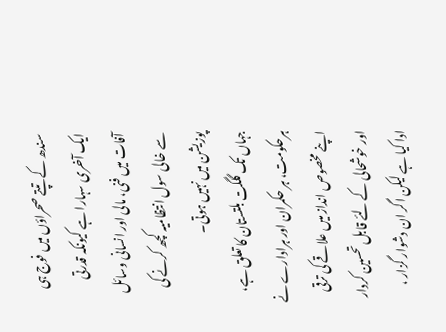سندھ کے تپتے صحراؤں میں فوج ہی ایک آخری سہارا ہے کیونکہ قدرتی آفات میں فنی، مالی اور انسانی وسائل سے خالی سول انتظامیہ کچھ کرنے کی پوزیشن میں نہیں ہوتی۔
جہاں تک گلگت بلتستان کا تعلق ہے، ہرحکومت، ہر حکمران اور ہرادارے نے اپنے مخصوص انداز میں علاقے کی ترقی اور خوشحالی کے لئے قابل تحسین کردار ادا کیا ہے لیکن اگر ان دشوار گزار ،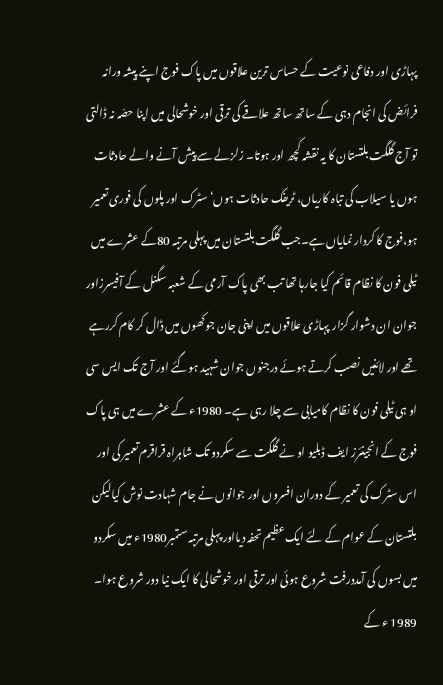پہاڑی اور دفاعی نوعیت کے حساس ترین علاقوں میں پاک فوج اپنے پیشہ ورانہ فرائض کی انجام دہی کے ساتھ ساتھ علاقے کی ترقی اور خوشحالی میں اپنا حصّہ نہ ڈالتی تو آج گلگت بلتستان کا یہ نقشہ کچھ اور ہوتا۔ زلزلے سے پیش آنے والے حادثات ہوں یا سیلاب کی تباہ کاریاں، ٹریفک حادثات ہوں‘سٹرک اور پلوں کی فوری تعمیر ہو،فوج کا کردار نمایاں ہے۔جب گلگت بلتستان میں پہلی مرتبہ 80کے عشرے میں ٹیلی فون کا نظام قائم کیا جارہا تھا تب بھی پاک آرمی کے شعبہ سگنل کے آفیسرزاور جوان ان دشوار گزار پہاڑی علاقوں میں اپنی جان جوکھوں میں ڈال کر کام کررہے تھے اور لائنیں نصب کرتے ہوئے درجنوں جوان شہید ہوگئے اور آج تک ایس سی او ہی ٹیلی فون کا نظام کامیابی سے چلا رہی ہے۔ 1980ء کے عشرے میں ہی پاک فوج کے انجینئرز ایف ڈبلیو او نے گلگت سے سکردو تک شاہراہ قراقرم تعمیر کی اور اس سٹرک کی تعمیر کے دوران افسروں اور جوانوں نے جام شہادت نوش کیالیکن بلتستان کے عوام کے لئے ایک عظیم تحفہ دیااور پہلی مرتبہ ستمبر1980ء میں سکردو میں بسوں کی آمددرفت شروع ہوئی اور ترقی اور خوشحالی کا ایک نیا دور شروع ہوا۔ 1989 ء کے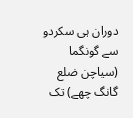دوران ہی سکردو سے گونگما (سیاچن ضلع گانگ چھے) تک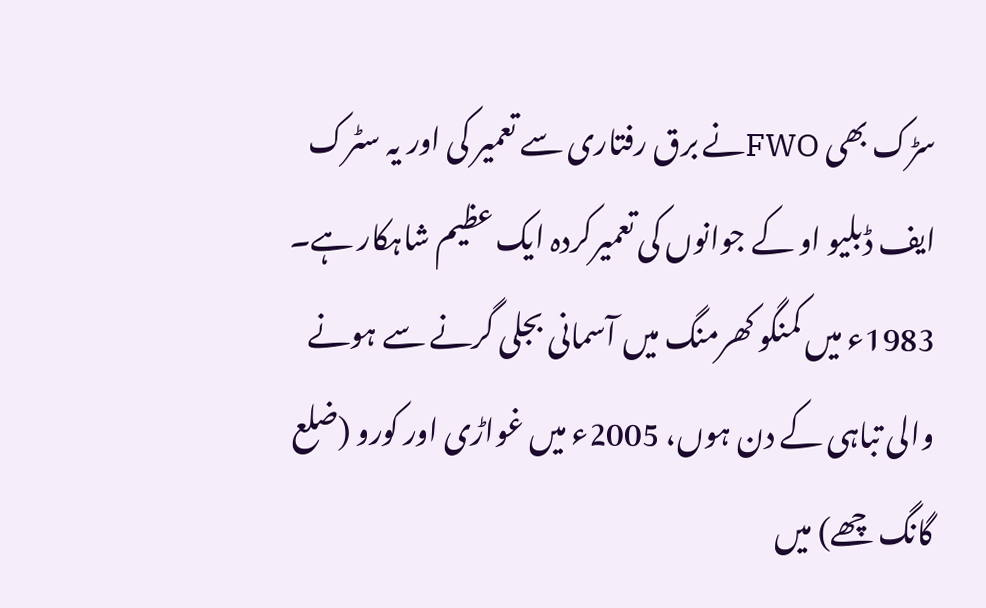سڑک بھی FWOنے برق رفتاری سے تعمیر کی اور یہ سٹرک ایف ڈبلیو او کے جوانوں کی تعمیرکردہ ایک عظیم شاہکار ہے۔ 1983ء میں کمنگو کھرمنگ میں آسمانی بجلی گرنے سے ہونے والی تباہی کے دن ہوں، 2005ء میں غواڑی اور کورو (ضلع گانگ چھے) میں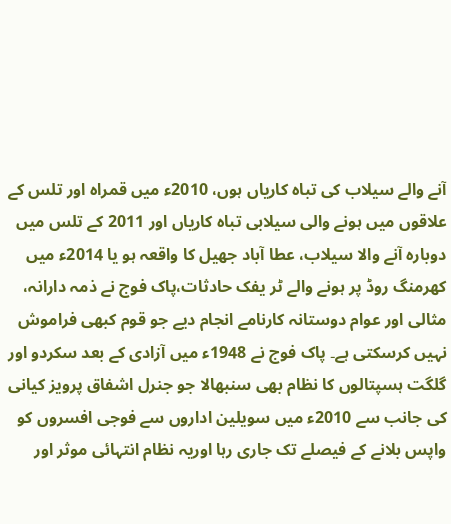آنے والے سیلاب کی تباہ کاریاں ہوں، 2010ء میں قمراہ اور تلس کے علاقوں میں ہونے والی سیلابی تباہ کاریاں اور 2011 کے تلس میں دوبارہ آنے والا سیلاب، عطا آباد جھیل کا واقعہ ہو یا 2014ء میں کھرمنگ روڈ پر ہونے والے ٹر یفک حادثات،پاک فوج نے ذمہ دارانہ، مثالی اور عوام دوستانہ کارنامے انجام دیے جو قوم کبھی فراموش نہیں کرسکتی ہے۔ پاک فوج نے 1948ء میں آزادی کے بعد سکردو اور گلگت ہسپتالوں کا نظام بھی سنبھالا جو جنرل اشفاق پرویز کیانی کی جانب سے 2010ء میں سویلین اداروں سے فوجی افسروں کو واپس بلانے کے فیصلے تک جاری رہا اوریہ نظام انتہائی موثر اور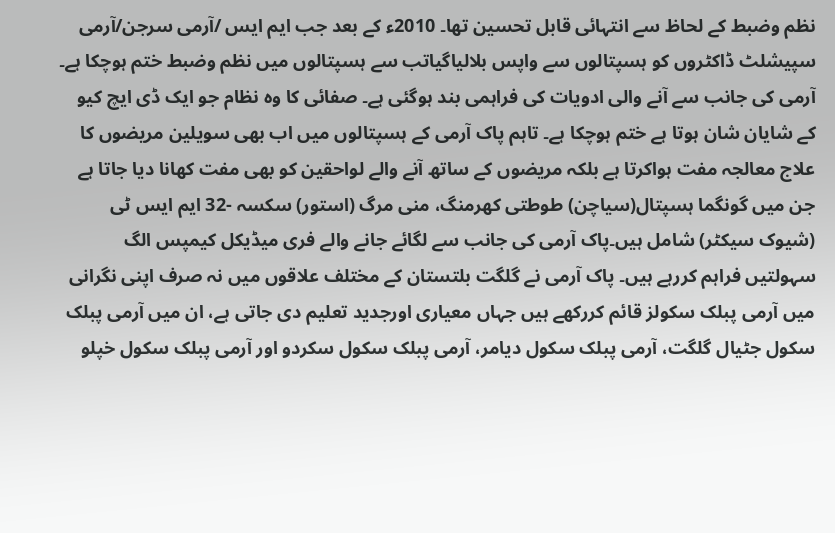نظم وضبط کے لحاظ سے انتہائی قابل تحسین تھا۔ 2010ء کے بعد جب ایم ایس /آرمی سرجن/آرمی سپیشلٹ ڈاکٹروں کو ہسپتالوں سے واپس بلالیاگیاتب سے ہسپتالوں میں نظم وضبط ختم ہوچکا ہے۔ آرمی کی جانب سے آنے والی ادویات کی فراہمی بند ہوگئی ہے۔ صفائی کا وہ نظام جو ایک ڈی ایچ کیو کے شایان شان ہوتا ہے ختم ہوچکا ہے۔ تاہم پاک آرمی کے ہسپتالوں میں اب بھی سویلین مریضوں کا علاج معالجہ مفت ہواکرتا ہے بلکہ مریضوں کے ساتھ آنے والے لواحقین کو بھی مفت کھانا دیا جاتا ہے جن میں گونگما ہسپتال(سیاچن) طوطتی کھرمنگ، منی مرگ (استور) سکسہ -32 ایم ایس ٹی (شیوک سیکٹر) شامل ہیں۔پاک آرمی کی جانب سے لگائے جانے والے فری میڈیکل کیمپس الگ سہولتیں فراہم کررہے ہیں۔ پاک آرمی نے گلگت بلتستان کے مختلف علاقوں میں نہ صرف اپنی نگرانی میں آرمی پبلک سکولز قائم کررکھے ہیں جہاں معیاری اورجدید تعلیم دی جاتی ہے، ان میں آرمی پبلک سکول جٹیال گلگت، آرمی پبلک سکول دیامر، آرمی پبلک سکول سکردو اور آرمی پبلک سکول خپلو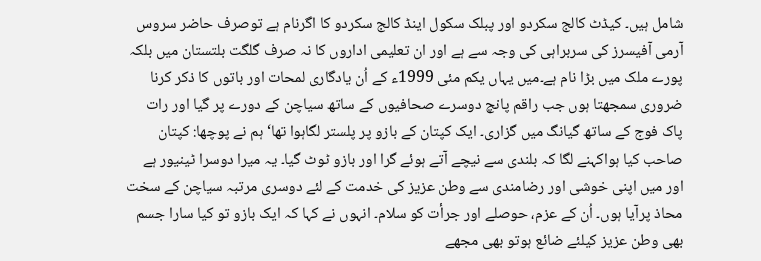شامل ہیں۔ کیڈٹ کالج سکردو اور پبلک سکول اینڈ کالج سکردو کا اگرنام ہے توصرف حاضر سروس آرمی آفیسرز کی سربراہی کی وجہ سے ہے اور ان تعلیمی اداروں کا نہ صرف گلگت بلتستان میں بلکہ پورے ملک میں بڑا نام ہے۔میں یہاں یکم مئی 1999ء کے اُن یادگاری لمحات اور باتوں کا ذکر کرنا ضروری سمجھتا ہوں جب راقم پانچ دوسرے صحافیوں کے ساتھ سیاچن کے دورے پر گیا اور رات پاک فوج کے ساتھ گیانگ میں گزاری۔ ایک کپتان کے بازو پر پلستر لگاہوا تھا‘ ہم نے پوچھا: کپتان صاحب کیا ہواکہنے لگا کہ بلندی سے نیچے آتے ہوئے گرا اور بازو ٹوٹ گیا۔ یہ میرا دوسرا ٹینیور ہے اور میں اپنی خوشی اور رضامندی سے وطن عزیز کی خدمت کے لئے دوسری مرتبہ سیاچن کے سخت محاذ پرآیا ہوں۔ اُن کے عزم، حوصلے اور جرأت کو سلام۔ انہوں نے کہا کہ ایک بازو تو کیا سارا جسم بھی وطن عزیز کیلئے ضائع ہوتو بھی مجھے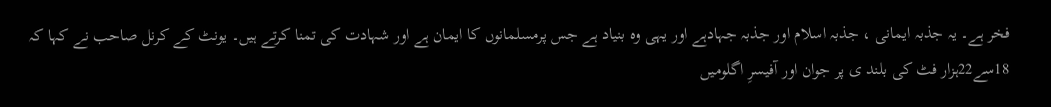فخر ہے۔ یہ جذبہ ایمانی ، جذبہ اسلام اور جذبہ جہادہے اور یہی وہ بنیاد ہے جس پرمسلمانوں کا ایمان ہے اور شہادت کی تمنا کرتے ہیں۔ یونٹ کے کرنل صاحب نے کہا کہ 18سے22ہزار فٹ کی بلند ی پر جوان اور آفیسرِ اگلومیں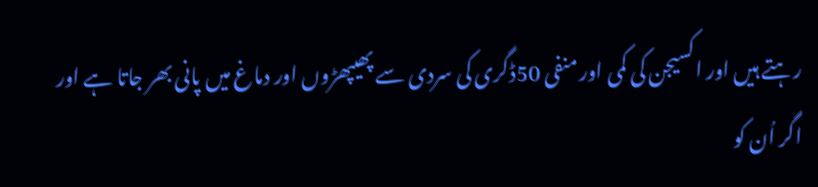رہتے ہیں اور اکسیجن کی کمی اور منفی 50ڈگری کی سردی سے پھیپھڑوں اور دماغ میں پانی بھر جاتا ہے اور اگر اُن کو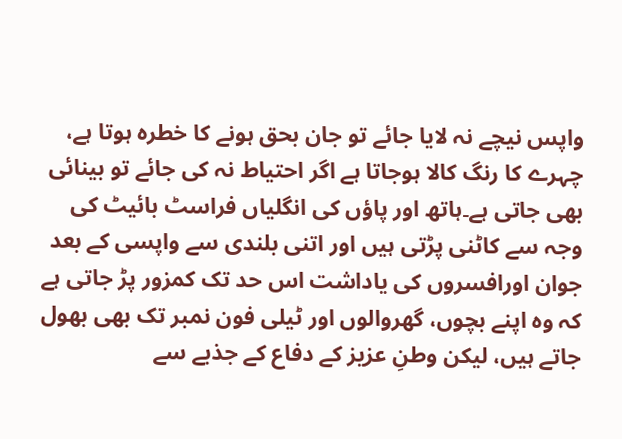واپس نیچے نہ لایا جائے تو جان بحق ہونے کا خطرہ ہوتا ہے، چہرے کا رنگ کالا ہوجاتا ہے اگر احتیاط نہ کی جائے تو بینائی بھی جاتی ہے۔ہاتھ اور پاؤں کی انگلیاں فراسٹ بائیٹ کی وجہ سے کاٹنی پڑتی ہیں اور اتنی بلندی سے واپسی کے بعد جوان اورافسروں کی یاداشت اس حد تک کمزور پڑ جاتی ہے کہ وہ اپنے بچوں، گھروالوں اور ٹیلی فون نمبر تک بھی بھول جاتے ہیں، لیکن وطنِ عزیز کے دفاع کے جذبے سے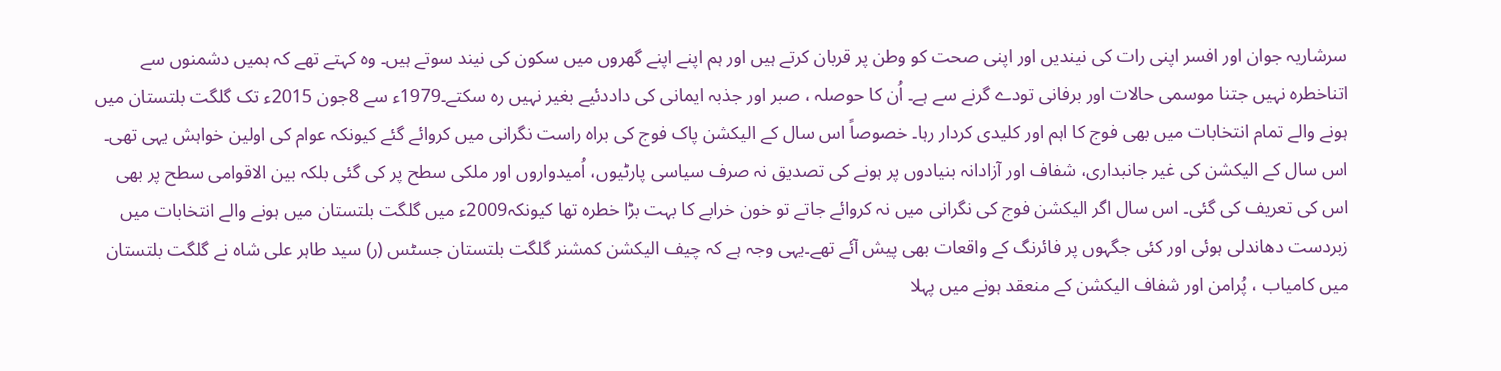سرشاریہ جوان اور افسر اپنی رات کی نیندیں اور اپنی صحت کو وطن پر قربان کرتے ہیں اور ہم اپنے اپنے گھروں میں سکون کی نیند سوتے ہیں۔ وہ کہتے تھے کہ ہمیں دشمنوں سے اتناخطرہ نہیں جتنا موسمی حالات اور برفانی تودے گرنے سے ہے۔ اُن کا حوصلہ ، صبر اور جذبہ ایمانی کی داددئیے بغیر نہیں رہ سکتے۔1979ء سے 8جون 2015ء تک گلگت بلتستان میں ہونے والے تمام انتخابات میں بھی فوج کا اہم اور کلیدی کردار رہا۔ خصوصاً اس سال کے الیکشن پاک فوج کی براہ راست نگرانی میں کروائے گئے کیونکہ عوام کی اولین خواہش یہی تھی۔ اس سال کے الیکشن کی غیر جانبداری، شفاف اور آزادانہ بنیادوں پر ہونے کی تصدیق نہ صرف سیاسی پارٹیوں، اُمیدواروں اور ملکی سطح پر کی گئی بلکہ بین الاقوامی سطح پر بھی اس کی تعریف کی گئی۔ اس سال اگر الیکشن فوج کی نگرانی میں نہ کروائے جاتے تو خون خرابے کا بہت بڑا خطرہ تھا کیونکہ2009ء میں گلگت بلتستان میں ہونے والے انتخابات میں زبردست دھاندلی ہوئی اور کئی جگہوں پر فائرنگ کے واقعات بھی پیش آئے تھے۔یہی وجہ ہے کہ چیف الیکشن کمشنر گلگت بلتستان جسٹس (ر) سید طاہر علی شاہ نے گلگت بلتستان میں کامیاب ، پُرامن اور شفاف الیکشن کے منعقد ہونے میں پہلا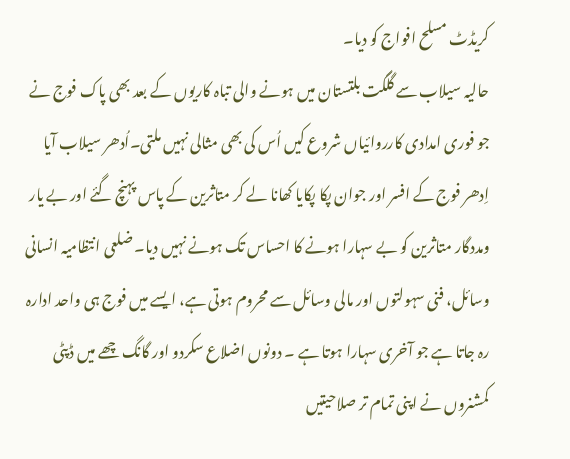کریڈٹ مسلح افواج کو دیا۔
حالیہ سیلاب سے گلگت بلتستان میں ہونے والی تباہ کاریوں کے بعد بھی پاک فوج نے جو فوری امدادی کارروائیاں شروع کیں اُس کی بھی مثالی نہیں ملتی۔اُدھر سیلاب آیا اِدھر فوج کے افسر اور جوان پکا پکایا کھانا لے کر متاثرین کے پاس پہنچ گئے اور بے یار ومددگار متاثرین کو بے سہارا ہونے کا احساس تک ہونے نہیں دیا۔ ضلعی انتظامیہ انسانی وسائل، فنی سہولتوں اور مالی وسائل سے محروم ہوتی ہے، ایسے میں فوج ہی واحد ادارہ رہ جاتا ہے جو آخری سہارا ہوتا ہے ۔ دونوں اضلاع سکردو اور گانگ چھے میں ڈپٹی کمشنروں نے اپنی تمام تر صلاحیتیں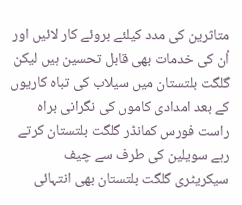متاثرین کی مدد کیلئے بروئے کار لائیں اور اُن کی خدمات بھی قابل تحسین ہیں لیکن گلگت بلتستان میں سیلاب کی تباہ کاریوں کے بعد امدادی کاموں کی نگرانی براہ راست فورس کمانڈر گلگت بلتستان کرتے رہے سویلین کی طرف سے چیف سیکریٹری گلگت بلتستان بھی انتہائی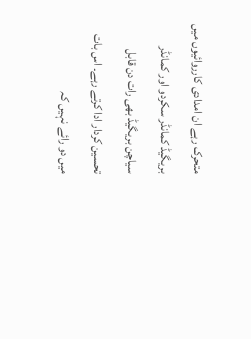متحرک رہے ان امدادی کارروائیوں میں بریگیڈ کمانڈر سکردو اور کمانڈر سیاچن بریگیڈ بھی رات دن قابل تحسین کردار ادا کرتے رہے۔ اس بات میں دو رائے نہیں کہ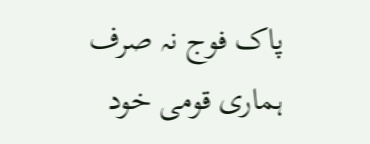پاک فوج نہ صرف ہماری قومی خود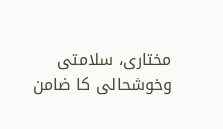مختاری، سلامتی وخوشحالی کا ضامن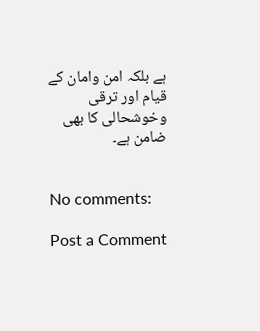ہے بلکہ امن وامان کے قیام اور ترقی وخوشحالی کا بھی ضامن ہے۔


No comments:

Post a Comment